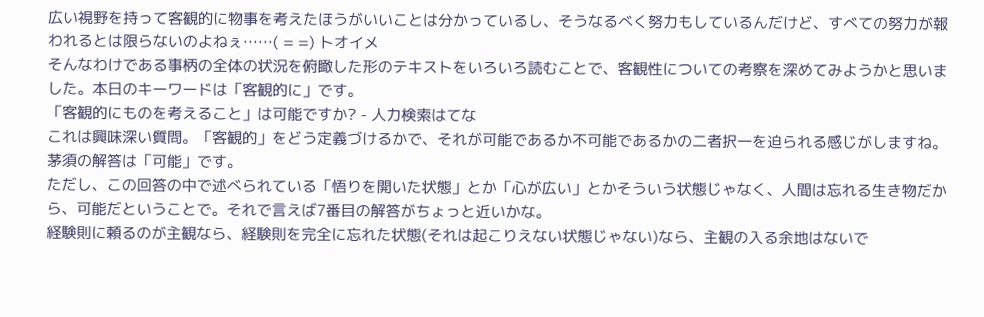広い視野を持って客観的に物事を考えたほうがいいことは分かっているし、そうなるべく努力もしているんだけど、すべての努力が報われるとは限らないのよねぇ……( = =) トオイメ
そんなわけである事柄の全体の状況を俯瞰した形のテキストをいろいろ読むことで、客観性についての考察を深めてみようかと思いました。本日のキーワードは「客観的に」です。
「客観的にものを考えること」は可能ですか? - 人力検索はてな
これは興味深い質問。「客観的」をどう定義づけるかで、それが可能であるか不可能であるかの二者択一を迫られる感じがしますね。
茅須の解答は「可能」です。
ただし、この回答の中で述べられている「悟りを開いた状態」とか「心が広い」とかそういう状態じゃなく、人間は忘れる生き物だから、可能だということで。それで言えば7番目の解答がちょっと近いかな。
経験則に頼るのが主観なら、経験則を完全に忘れた状態(それは起こりえない状態じゃない)なら、主観の入る余地はないで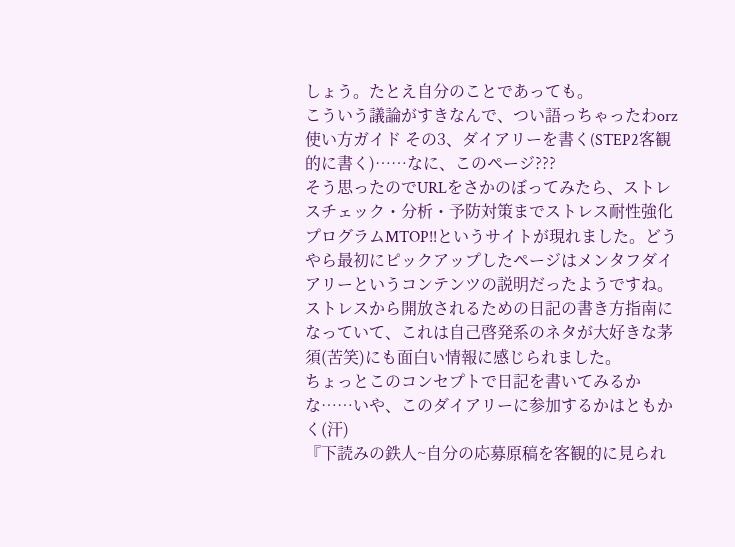しょう。たとえ自分のことであっても。
こういう議論がすきなんで、つい語っちゃったわorz
使い方ガイド その3、ダイアリーを書く(STEP2客観的に書く)……なに、このページ???
そう思ったのでURLをさかのぼってみたら、ストレスチェック・分析・予防対策までストレス耐性強化プログラムMTOP!!というサイトが現れました。どうやら最初にピックアップしたページはメンタフダイアリーというコンテンツの説明だったようですね。
ストレスから開放されるための日記の書き方指南になっていて、これは自己啓発系のネタが大好きな茅須(苦笑)にも面白い情報に感じられました。
ちょっとこのコンセプトで日記を書いてみるかな……いや、このダイアリーに参加するかはともかく(汗)
『下読みの鉄人~自分の応募原稿を客観的に見られ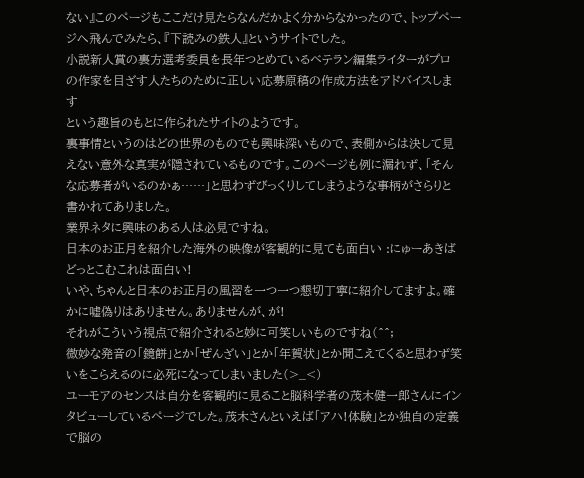ない』このページもここだけ見たらなんだかよく分からなかったので、トップページへ飛んでみたら、『下読みの鉄人』というサイトでした。
小説新人賞の裏方選考委員を長年つとめているベテラン編集ライターがプロの作家を目ざす人たちのために正しい応募原稿の作成方法をアドバイスします
という趣旨のもとに作られたサイトのようです。
裏事情というのはどの世界のものでも興味深いもので、表側からは決して見えない意外な真実が隠されているものです。このページも例に漏れず、「そんな応募者がいるのかぁ……」と思わずびっくりしてしまうような事柄がさらりと書かれてありました。
業界ネタに興味のある人は必見ですね。
日本のお正月を紹介した海外の映像が客観的に見ても面白い :にゅーあきばどっとこむこれは面白い!
いや、ちゃんと日本のお正月の風習を一つ一つ懇切丁寧に紹介してますよ。確かに嘘偽りはありません。ありませんが、が!
それがこういう視点で紹介されると妙に可笑しいものですね(^^;
微妙な発音の「鏡餅」とか「ぜんざい」とか「年賀状」とか聞こえてくると思わず笑いをこらえるのに必死になってしまいました(>_<)
ユーモアのセンスは自分を客観的に見ること脳科学者の茂木健一郎さんにインタビューしているページでした。茂木さんといえば「アハ!体験」とか独自の定義で脳の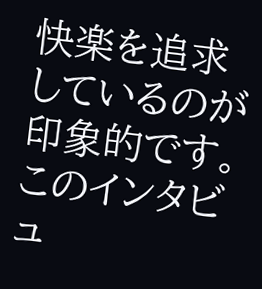快楽を追求しているのが印象的です。
このインタビュ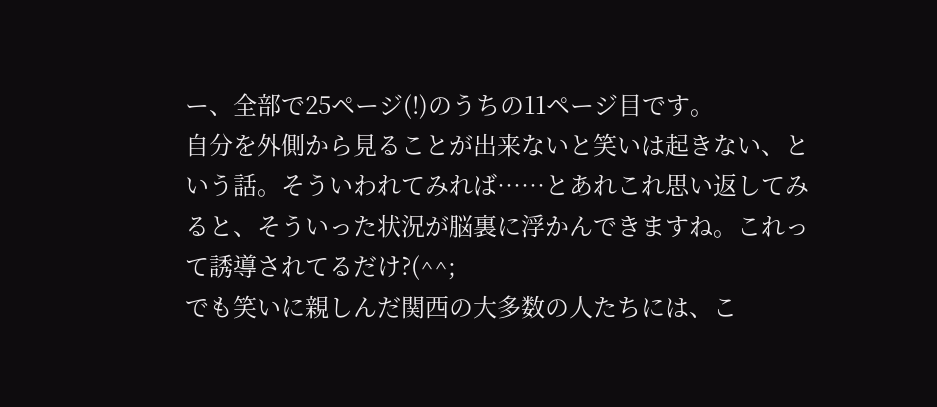ー、全部で25ページ(!)のうちの11ページ目です。
自分を外側から見ることが出来ないと笑いは起きない、という話。そういわれてみれば……とあれこれ思い返してみると、そういった状況が脳裏に浮かんできますね。これって誘導されてるだけ?(^^;
でも笑いに親しんだ関西の大多数の人たちには、こ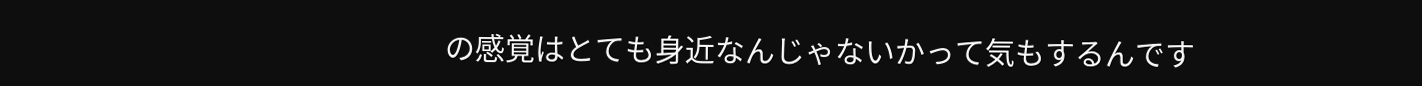の感覚はとても身近なんじゃないかって気もするんです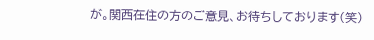が。関西在住の方のご意見、お待ちしております(笑)